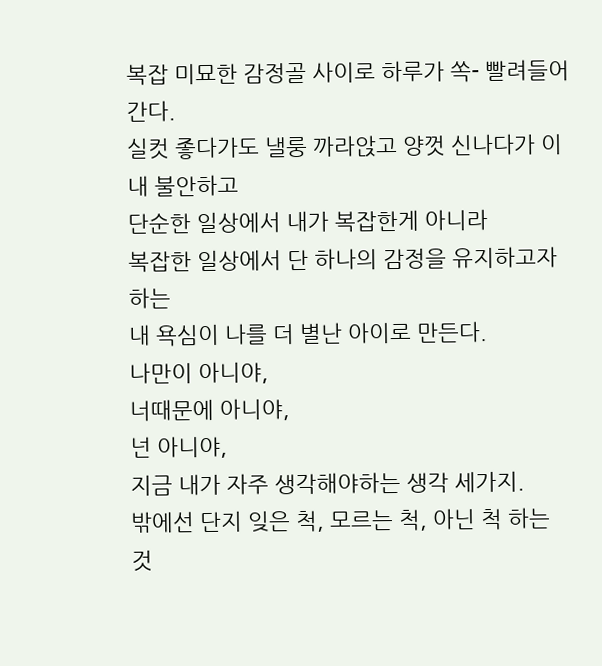복잡 미묘한 감정골 사이로 하루가 쏙- 빨려들어간다.
실컷 좋다가도 낼룽 까라앉고 양껏 신나다가 이내 불안하고
단순한 일상에서 내가 복잡한게 아니라
복잡한 일상에서 단 하나의 감정을 유지하고자 하는
내 욕심이 나를 더 별난 아이로 만든다.
나만이 아니야,
너때문에 아니야,
넌 아니야,
지금 내가 자주 생각해야하는 생각 세가지.
밖에선 단지 잊은 척, 모르는 척, 아닌 척 하는 것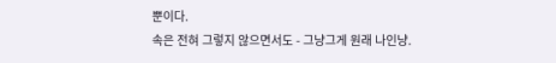뿐이다.
속은 전혀 그렇지 않으면서도 - 그냥그게 원래 나인냥.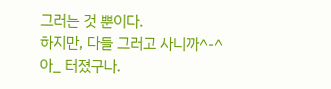그러는 것 뿐이다.
하지만, 다들 그러고 사니까^-^
아_ 터졌구나.